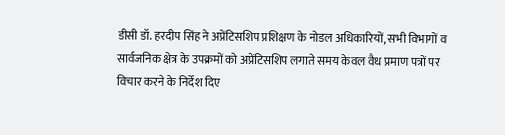डीसी डॉ. हरदीप सिंह ने अप्रेंटिसशिप प्रशिक्षण के नोडल अधिकारियों, सभी विभागों व सार्वजनिक क्षेत्र के उपक्रमों को अप्रेंटिसशिप लगाते समय केवल वैध प्रमाण पत्रों पर विचार करने के निर्देश दिए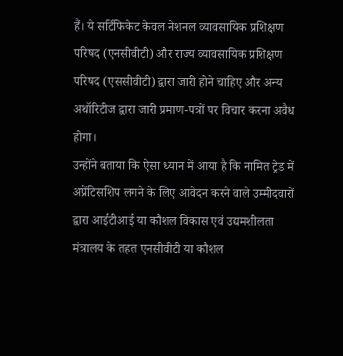हैं। ये सर्टिफिकेट केवल नेशनल व्यावसायिक प्रशिक्षण परिषद (एनसीवीटी) और राज्य व्यावसायिक प्रशिक्षण परिषद (एससीवीटी) द्वारा जारी होने चाहिए और अन्य अथॉरिटीज द्वारा जारी प्रमाण-पत्रों पर विचार करना अवैध होगा।
उन्होंने बताया कि ऐसा ध्यान में आया है कि नामित ट्रेड में अप्रेंटिसशिप लगने के लिए आवेदन करने वाले उम्मीदवारों द्वारा आईटीआई या कौशल विकास एवं उद्यमशीलता मंत्रालय के तहत एनसीवीटी या कौशल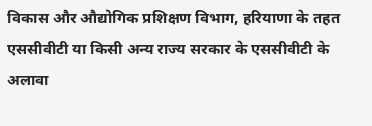विकास और औद्योगिक प्रशिक्षण विभाग, हरियाणा के तहत एससीवीटी या किसी अन्य राज्य सरकार के एससीवीटी के अलावा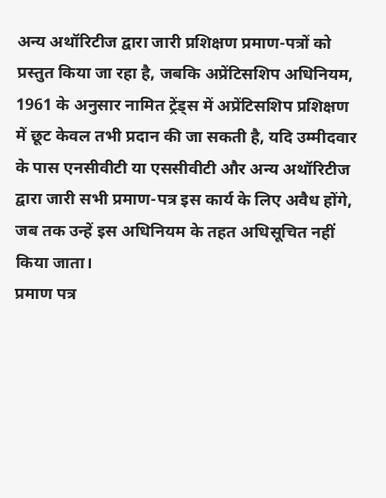अन्य अथॉरिटीज द्वारा जारी प्रशिक्षण प्रमाण-पत्रों को प्रस्तुत किया जा रहा है, जबकि अप्रेंटिसशिप अधिनियम, 1961 के अनुसार नामित ट्रेंड्स में अप्रेंटिसशिप प्रशिक्षण में छूट केवल तभी प्रदान की जा सकती है, यदि उम्मीदवार के पास एनसीवीटी या एससीवीटी और अन्य अथॉरिटीज द्वारा जारी सभी प्रमाण-पत्र इस कार्य के लिए अवैध होंगे, जब तक उन्हें इस अधिनियम के तहत अधिसूचित नहीं किया जाता।
प्रमाण पत्र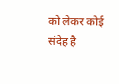को लेकर कोई संदेह है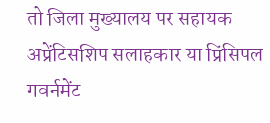तो जिला मुख्यालय पर सहायक अप्रेंटिसशिप सलाहकार या प्रिंसिपल गवर्नमेंट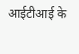आईटीआई के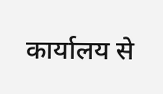कार्यालय से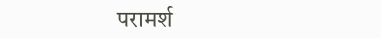परामर्श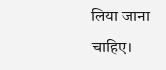लिया जाना चाहिए।